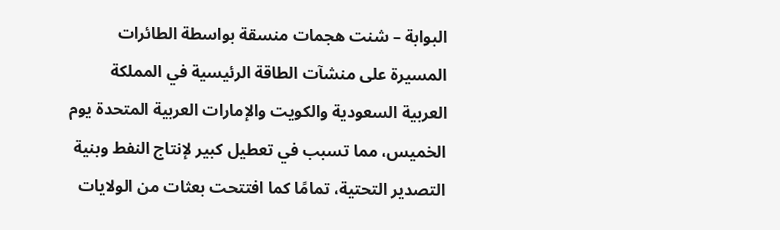البوابة – شنت هجمات منسقة بواسطة الطائرات المسيرة على منشآت الطاقة الرئيسية في المملكة العربية السعودية والكويت والإمارات العربية المتحدة يوم الخميس، مما تسبب في تعطيل كبير لإنتاج النفط وبنية التصدير التحتية، تمامًا كما افتتحت بعثات من الولايات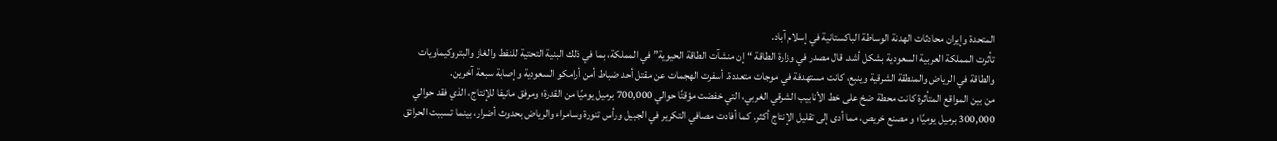المتحدة وإيران محادثات الهدنة الوساطة الباكستانية في إسلام آباد.
تأثرت المملكة العربية السعودية بشكل أشد. قال مصدر في وزارة الطاقة “إن منشآت الطاقة الحيوية” في المملكة، بما في ذلك البنية التحتية للنفط والغاز والبتروكيماويات والطاقة في الرياض والمنطقة الشرقية وينبع، كانت مستهدفة في موجات متعددة. أسفرت الهجمات عن مقتل أحد ضباط أمن أرامكو السعودية وإصابة سبعة آخرين.
من بين المواقع المتأثرة كانت محطة ضخ على خط الأنابيب الشرقي الغربي، التي خفضت مؤقتًا حوالي 700,000 برميل يوميًا من القدرة؛ ومرفق مانيفا للإنتاج، الذي فقد حوالي 300,000 برميل يوميًا؛ و مصنع خريص، مما أدى إلى تقليل الإنتاج أكثر. كما أفادت مصافي التكرير في الجبيل ورأس تنورة وسامراء والرياض بحدوث أضرار، بينما تسببت الحرائق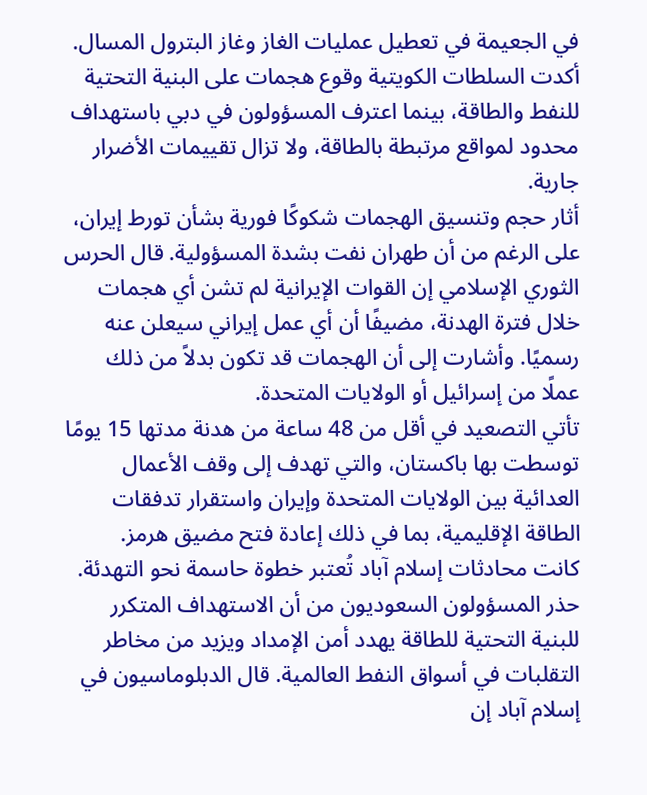في الجعيمة في تعطيل عمليات الغاز وغاز البترول المسال.
أكدت السلطات الكويتية وقوع هجمات على البنية التحتية للنفط والطاقة، بينما اعترف المسؤولون في دبي باستهداف محدود لمواقع مرتبطة بالطاقة، ولا تزال تقييمات الأضرار جارية.
أثار حجم وتنسيق الهجمات شكوكًا فورية بشأن تورط إيران، على الرغم من أن طهران نفت بشدة المسؤولية. قال الحرس الثوري الإسلامي إن القوات الإيرانية لم تشن أي هجمات خلال فترة الهدنة، مضيفًا أن أي عمل إيراني سيعلن عنه رسميًا. وأشارت إلى أن الهجمات قد تكون بدلاً من ذلك عملًا من إسرائيل أو الولايات المتحدة.
تأتي التصعيد في أقل من 48 ساعة من هدنة مدتها 15 يومًا توسطت بها باكستان، والتي تهدف إلى وقف الأعمال العدائية بين الولايات المتحدة وإيران واستقرار تدفقات الطاقة الإقليمية، بما في ذلك إعادة فتح مضيق هرمز.
كانت محادثات إسلام آباد تُعتبر خطوة حاسمة نحو التهدئة.
حذر المسؤولون السعوديون من أن الاستهداف المتكرر للبنية التحتية للطاقة يهدد أمن الإمداد ويزيد من مخاطر التقلبات في أسواق النفط العالمية. قال الدبلوماسيون في إسلام آباد إن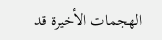الهجمات الأخيرة قد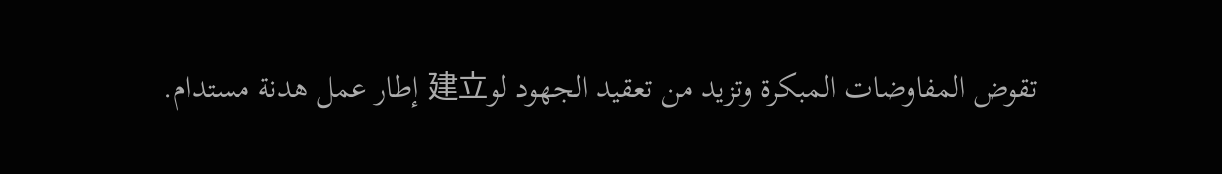تقوض المفاوضات المبكرة وتزيد من تعقيد الجهود لو建立 إطار عمل هدنة مستدام.